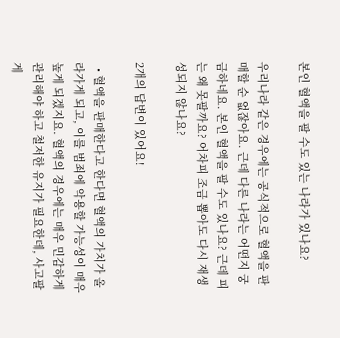본인 혈액을 팔 수도 있는 나라가 있나요?

우리나라 같은 경우에는 공식적으로 혈액을 판매할 순 없잖아요. 근데 다른 나라는 어떤지 궁금하네요. 본인 혈액을 팔 수도 있나요? 근데 피는 왜 못팔까요? 어차피 조금 뽑아도 다시 재생성되지 않나요?

2개의 답변이 있어요!

  • 혈액을 판매한다고 한다면 혈액의 가치가 올라가게 되고, 이를 범죄에 악용할 가능성이 매우 높게 되겠지요. 혈액의 경우에는 매우 민감하게 관리해야 하고 철저한 유지가 필요한데, 사고팔게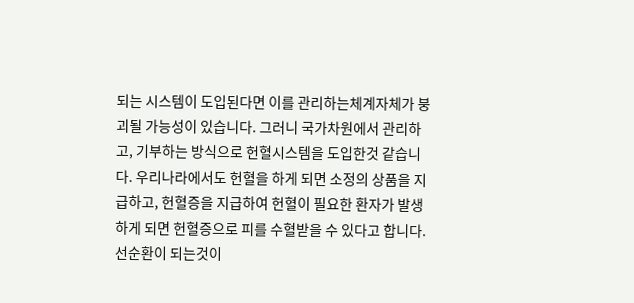되는 시스템이 도입된다면 이를 관리하는체계자체가 붕괴될 가능성이 있습니다. 그러니 국가차원에서 관리하고, 기부하는 방식으로 헌혈시스템을 도입한것 같습니다. 우리나라에서도 헌혈을 하게 되면 소정의 상품을 지급하고, 헌혈증을 지급하여 헌혈이 필요한 환자가 발생하게 되면 헌혈증으로 피를 수혈받을 수 있다고 합니다.선순환이 되는것이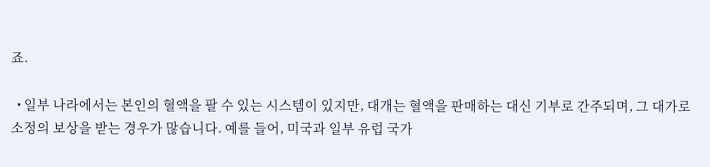죠.

  • 일부 나라에서는 본인의 혈액을 팔 수 있는 시스템이 있지만, 대개는 혈액을 판매하는 대신 기부로 간주되며, 그 대가로 소정의 보상을 받는 경우가 많습니다. 예를 들어, 미국과 일부 유럽 국가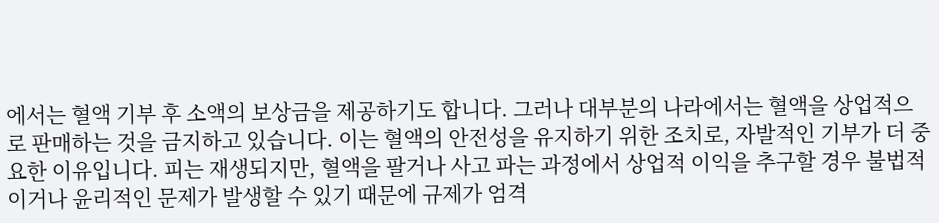에서는 혈액 기부 후 소액의 보상금을 제공하기도 합니다. 그러나 대부분의 나라에서는 혈액을 상업적으로 판매하는 것을 금지하고 있습니다. 이는 혈액의 안전성을 유지하기 위한 조치로, 자발적인 기부가 더 중요한 이유입니다. 피는 재생되지만, 혈액을 팔거나 사고 파는 과정에서 상업적 이익을 추구할 경우 불법적이거나 윤리적인 문제가 발생할 수 있기 때문에 규제가 엄격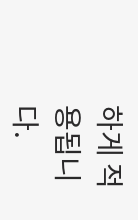하게 적용됩니다.